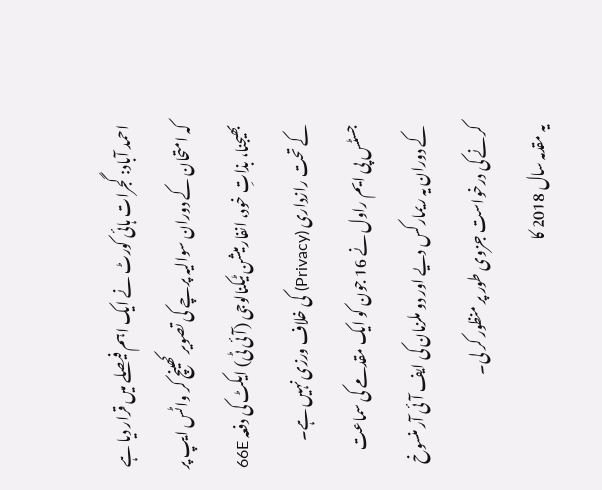احمد آباد: گجرات ہائی کورٹ نے ایک اہم فیصلے میں قرار دیا ہے کہ امتحان کے دوران سوالیہ پرچے کی تصویر کھینچ کر واٹس ایپ پر بھیجنا، بذاتِ خود، انفارمیشن ٹیکنالوجی (آئی ٹی) ایکٹ کی دفعہ 66E کے تحت رازداری (Privacy) کی خلاف ورزی نہیں ہے۔ جسٹس پی ایم راول نے 16 جون کو ایک مقدمے کی سماعت کے دوران یہ ریمارکس دیے اور دو ملزمان کی ایف آئی آر منسوخ کرنے کی درخواست جزوی طور پر منظور کر لی۔
یہ مقدمہ سال 2018 کا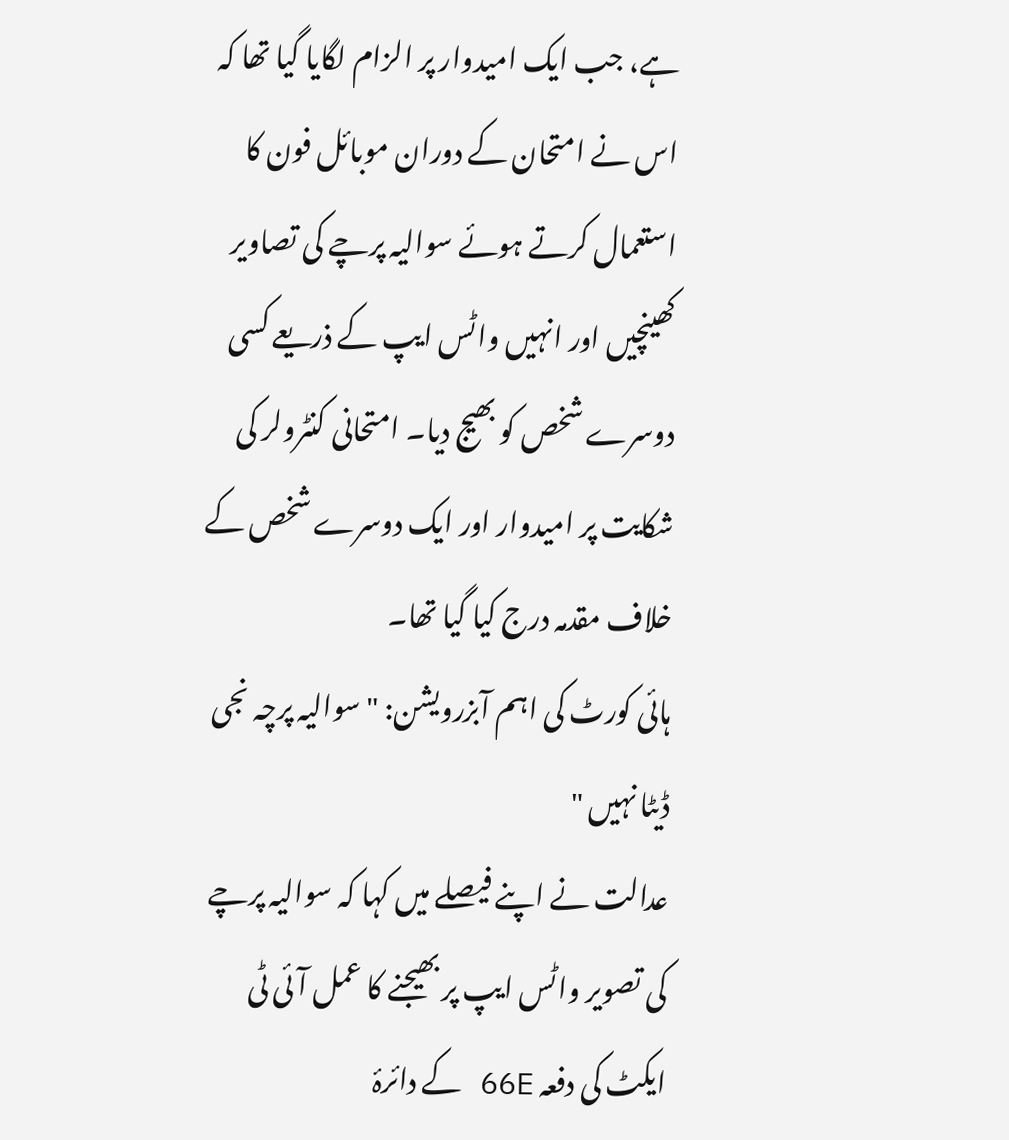ہے، جب ایک امیدوار پر الزام لگایا گیا تھا کہ اس نے امتحان کے دوران موبائل فون کا استعمال کرتے ہوئے سوالیہ پرچے کی تصاویر کھینچیں اور انہیں واٹس ایپ کے ذریعے کسی دوسرے شخص کو بھیج دیا۔ امتحانی کنٹرولر کی شکایت پر امیدوار اور ایک دوسرے شخص کے خلاف مقدمہ درج کیا گیا تھا۔
ہائی کورٹ کی اہم آبزرویشن: "سوالیہ پرچہ نجی ڈیٹا نہیں "
عدالت نے اپنے فیصلے میں کہا کہ سوالیہ پرچے کی تصویر واٹس ایپ پر بھیجنے کا عمل آئی ٹی ایکٹ کی دفعہ 66E کے دائرۂ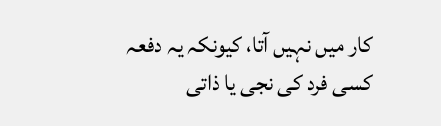کار میں نہیں آتا، کیونکہ یہ دفعہ کسی فرد کی نجی یا ذاتی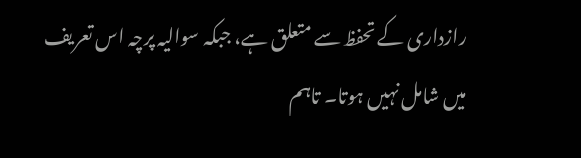رازداری کے تحفظ سے متعلق ہے، جبکہ سوالیہ پرچہ اس تعریف میں شامل نہیں ہوتا۔ تاہم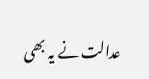عدالت نے یہ بھی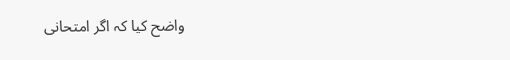واضح کیا کہ اگر امتحانی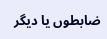ضابطوں یا دیگر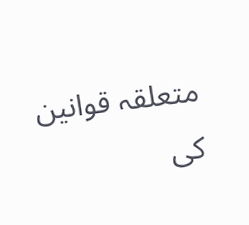متعلقہ قوانین کی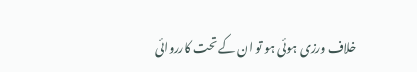خلاف ورزی ہوئی ہو تو ان کے تحت کارروائی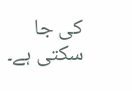کی جا سکتی ہے۔